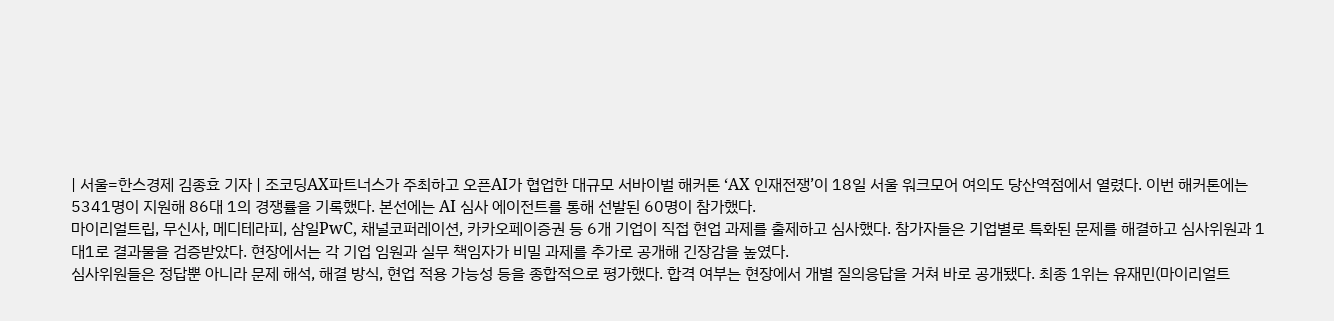| 서울=한스경제 김종효 기자 | 조코딩AX파트너스가 주최하고 오픈AI가 협업한 대규모 서바이벌 해커톤 ‘AX 인재전쟁’이 18일 서울 워크모어 여의도 당산역점에서 열렸다. 이번 해커톤에는 5341명이 지원해 86대 1의 경쟁률을 기록했다. 본선에는 AI 심사 에이전트를 통해 선발된 60명이 참가했다.
마이리얼트립, 무신사, 메디테라피, 삼일PwC, 채널코퍼레이션, 카카오페이증권 등 6개 기업이 직접 현업 과제를 출제하고 심사했다. 참가자들은 기업별로 특화된 문제를 해결하고 심사위원과 1대1로 결과물을 검증받았다. 현장에서는 각 기업 임원과 실무 책임자가 비밀 과제를 추가로 공개해 긴장감을 높였다.
심사위원들은 정답뿐 아니라 문제 해석, 해결 방식, 현업 적용 가능성 등을 종합적으로 평가했다. 합격 여부는 현장에서 개별 질의응답을 거쳐 바로 공개됐다. 최종 1위는 유재민(마이리얼트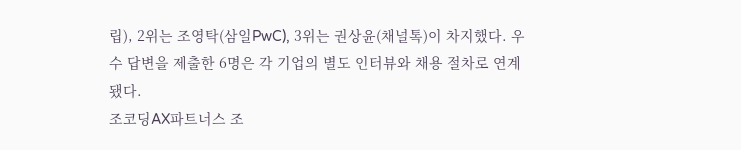립), 2위는 조영탁(삼일PwC), 3위는 권상윤(채널톡)이 차지했다. 우수 답변을 제출한 6명은 각 기업의 별도 인터뷰와 채용 절차로 연계됐다.
조코딩AX파트너스 조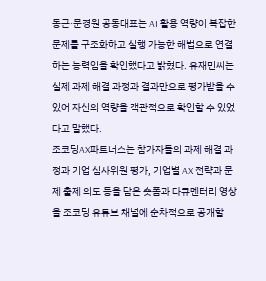동근·문경원 공동대표는 AI 활용 역량이 복잡한 문제를 구조화하고 실행 가능한 해법으로 연결하는 능력임을 확인했다고 밝혔다. 유재민씨는 실제 과제 해결 과정과 결과만으로 평가받을 수 있어 자신의 역량을 객관적으로 확인할 수 있었다고 말했다.
조코딩AX파트너스는 참가자들의 과제 해결 과정과 기업 심사위원 평가, 기업별 AX 전략과 문제 출제 의도 등을 담은 숏폼과 다큐멘터리 영상을 조코딩 유튜브 채널에 순차적으로 공개할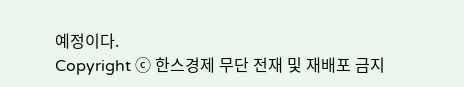예정이다.
Copyright ⓒ 한스경제 무단 전재 및 재배포 금지